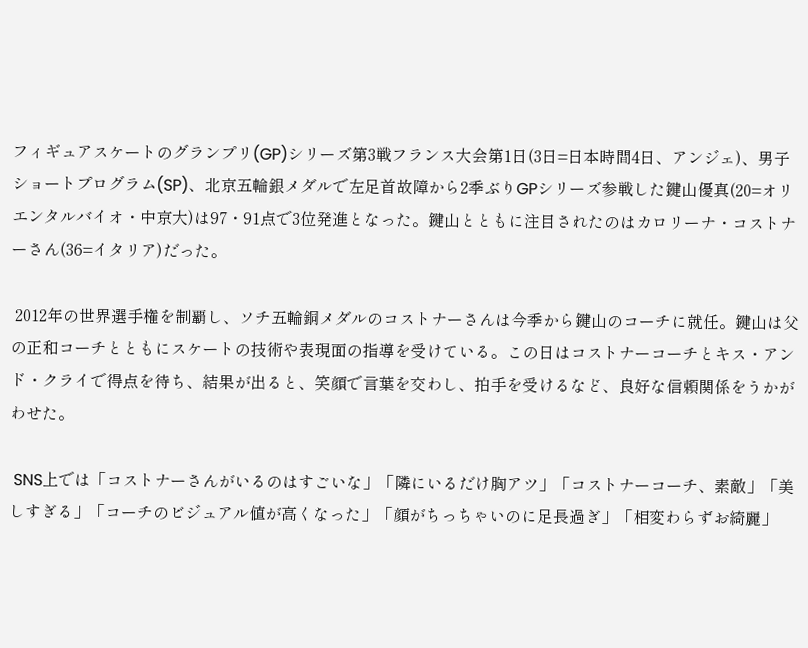フィギュアスケートのグランプリ(GP)シリーズ第3戦フランス大会第1日(3日=日本時間4日、アンジェ)、男子ショートプログラム(SP)、北京五輪銀メダルで左足首故障から2季ぶりGPシリーズ参戦した鍵山優真(20=オリエンタルバイオ・中京大)は97・91点で3位発進となった。鍵山とともに注目されたのはカロリーナ・コストナーさん(36=イタリア)だった。

 2012年の世界選手権を制覇し、ソチ五輪銅メダルのコストナーさんは今季から鍵山のコーチに就任。鍵山は父の正和コーチとともにスケートの技術や表現面の指導を受けている。この日はコストナーコーチとキス・アンド・クライで得点を待ち、結果が出ると、笑顔で言葉を交わし、拍手を受けるなど、良好な信頼関係をうかがわせた。

 SNS上では「コストナーさんがいるのはすごいな」「隣にいるだけ胸アツ」「コストナーコーチ、素敵」「美しすぎる」「コーチのビジュアル値が高くなった」「顔がちっちゃいのに足長過ぎ」「相変わらずお綺麗」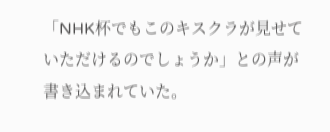「NHK杯でもこのキスクラが見せていただけるのでしょうか」との声が書き込まれていた。